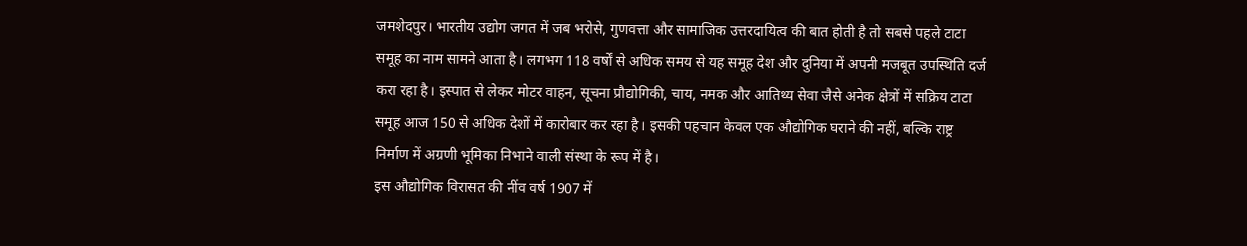जमशेदपुर। भारतीय उद्योग जगत में जब भरोसे, गुणवत्ता और सामाजिक उत्तरदायित्व की बात होती है तो सबसे पहले टाटा समूह का नाम सामने आता है। लगभग 118 वर्षों से अधिक समय से यह समूह देश और दुनिया में अपनी मजबूत उपस्थिति दर्ज करा रहा है। इस्पात से लेकर मोटर वाहन, सूचना प्रौद्योगिकी, चाय, नमक और आतिथ्य सेवा जैसे अनेक क्षेत्रों में सक्रिय टाटा समूह आज 150 से अधिक देशों में कारोबार कर रहा है। इसकी पहचान केवल एक औद्योगिक घराने की नहीं, बल्कि राष्ट्र निर्माण में अग्रणी भूमिका निभाने वाली संस्था के रूप में है।
इस औद्योगिक विरासत की नींव वर्ष 1907 में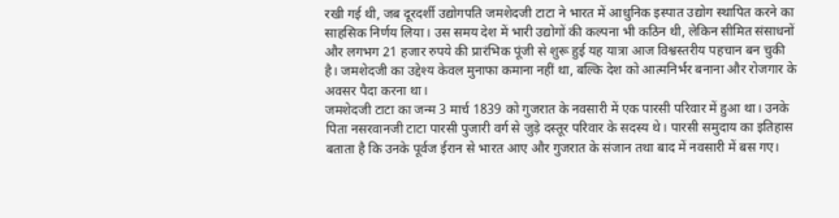रखी गई थी, जब दूरदर्शी उद्योगपति जमशेदजी टाटा ने भारत में आधुनिक इस्पात उद्योग स्थापित करने का साहसिक निर्णय लिया। उस समय देश में भारी उद्योगों की कल्पना भी कठिन थी, लेकिन सीमित संसाधनों और लगभग 21 हजार रुपये की प्रारंभिक पूंजी से शुरू हुई यह यात्रा आज विश्वस्तरीय पहचान बन चुकी है। जमशेदजी का उद्देश्य केवल मुनाफा कमाना नहीं था, बल्कि देश को आत्मनिर्भर बनाना और रोजगार के अवसर पैदा करना था।
जमशेदजी टाटा का जन्म 3 मार्च 1839 को गुजरात के नवसारी में एक पारसी परिवार में हुआ था। उनके पिता नसरवानजी टाटा पारसी पुजारी वर्ग से जुड़े दस्तूर परिवार के सदस्य थे। पारसी समुदाय का इतिहास बताता है कि उनके पूर्वज ईरान से भारत आए और गुजरात के संजान तथा बाद में नवसारी में बस गए।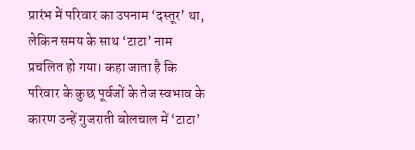प्रारंभ में परिवार का उपनाम ‘दस्तूर’ था, लेकिन समय के साथ ‘टाटा’ नाम प्रचलित हो गया। कहा जाता है कि परिवार के कुछ पूर्वजों के तेज स्वभाव के कारण उन्हें गुजराती बोलचाल में ‘टाटा’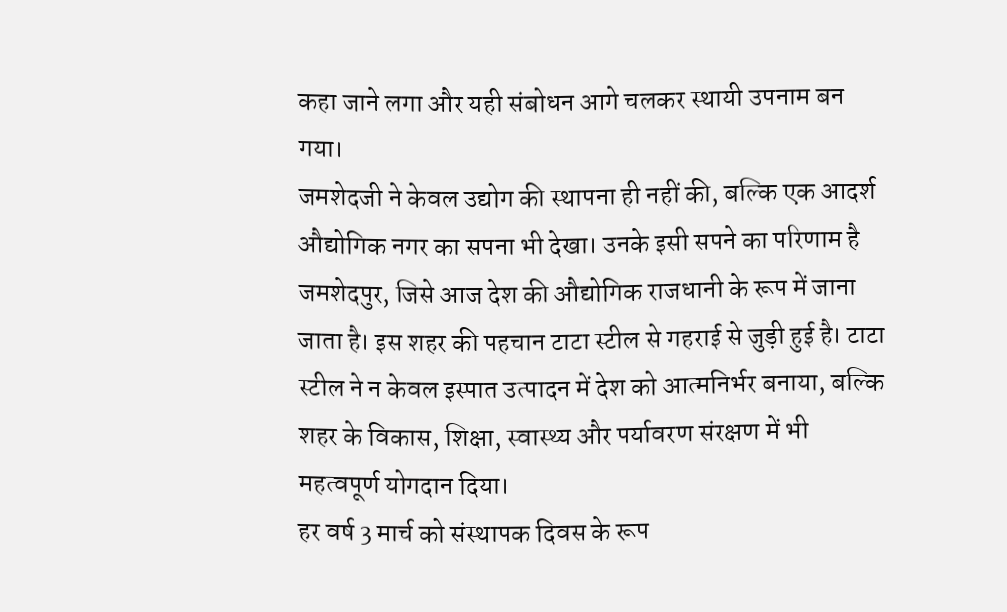कहा जाने लगा और यही संबोधन आगे चलकर स्थायी उपनाम बन गया।
जमशेदजी ने केवल उद्योग की स्थापना ही नहीं की, बल्कि एक आदर्श औद्योगिक नगर का सपना भी देखा। उनके इसी सपने का परिणाम है जमशेदपुर, जिसे आज देश की औद्योगिक राजधानी के रूप में जाना जाता है। इस शहर की पहचान टाटा स्टील से गहराई से जुड़ी हुई है। टाटा स्टील ने न केवल इस्पात उत्पादन में देश को आत्मनिर्भर बनाया, बल्कि शहर के विकास, शिक्षा, स्वास्थ्य और पर्यावरण संरक्षण में भी महत्वपूर्ण योगदान दिया।
हर वर्ष 3 मार्च को संस्थापक दिवस के रूप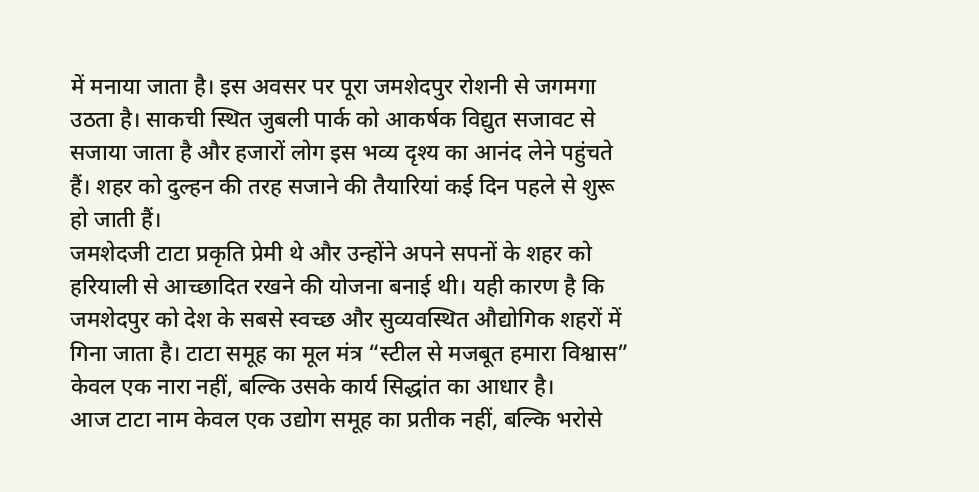में मनाया जाता है। इस अवसर पर पूरा जमशेदपुर रोशनी से जगमगा उठता है। साकची स्थित जुबली पार्क को आकर्षक विद्युत सजावट से सजाया जाता है और हजारों लोग इस भव्य दृश्य का आनंद लेने पहुंचते हैं। शहर को दुल्हन की तरह सजाने की तैयारियां कई दिन पहले से शुरू हो जाती हैं।
जमशेदजी टाटा प्रकृति प्रेमी थे और उन्होंने अपने सपनों के शहर को हरियाली से आच्छादित रखने की योजना बनाई थी। यही कारण है कि जमशेदपुर को देश के सबसे स्वच्छ और सुव्यवस्थित औद्योगिक शहरों में गिना जाता है। टाटा समूह का मूल मंत्र “स्टील से मजबूत हमारा विश्वास” केवल एक नारा नहीं, बल्कि उसके कार्य सिद्धांत का आधार है।
आज टाटा नाम केवल एक उद्योग समूह का प्रतीक नहीं, बल्कि भरोसे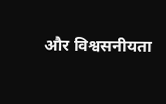और विश्वसनीयता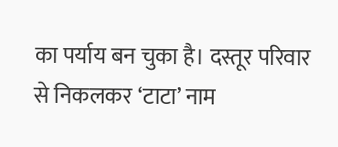का पर्याय बन चुका है। दस्तूर परिवार से निकलकर ‘टाटा’ नाम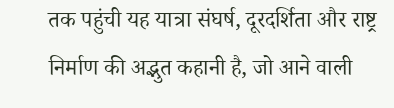तक पहुंची यह यात्रा संघर्ष, दूरदर्शिता और राष्ट्र निर्माण की अद्भुत कहानी है, जो आने वाली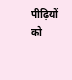पीढ़ियों को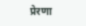प्रेरणा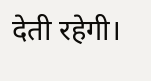देती रहेगी।